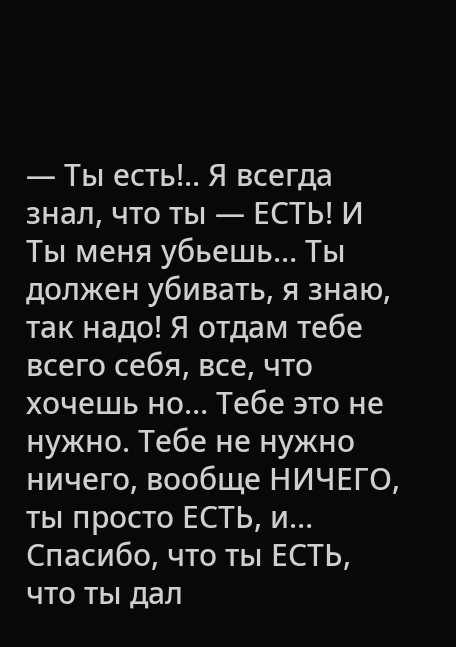— Ты есть!.. Я всегда знал, что ты — ЕСТЬ! И Ты меня убьешь… Ты должен убивать, я знаю, так надо! Я отдам тебе всего себя, все, что хочешь но… Тебе это не нужно. Тебе не нужно ничего, вообще НИЧЕГО, ты просто ЕСТЬ, и… Спасибо, что ты ЕСТЬ, что ты дал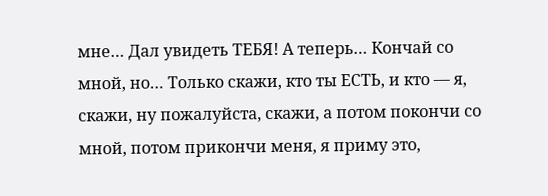мне… Дал увидеть ТЕБЯ! А теперь… Кончай со мной, но… Только скажи, кто ты ЕСТЬ, и кто — я, скажи, ну пожалуйста, скажи, а потом покончи со мной, потом прикончи меня, я приму это,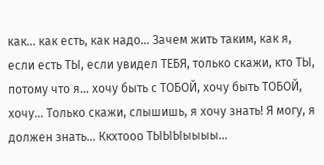как… как есть, как надо… Зачем жить таким, как я, если есть ТЫ, если увидел ТЕБЯ, только скажи, кто ТЫ, потому что я… хочу быть с ТОБОЙ, хочу быть ТОБОЙ, хочу… Только скажи, слышишь, я хочу знать! Я могу, я должен знать… Ккхтооо ТЫЫЫыыыы…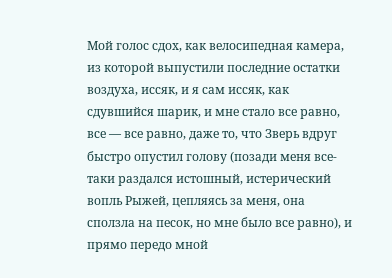Мой голос сдох, как велосипедная камера, из которой выпустили последние остатки воздуха, иссяк, и я сам иссяк, как сдувшийся шарик, и мне стало все равно, все — все равно, даже то, что Зверь вдруг быстро опустил голову (позади меня все-таки раздался истошный, истерический вопль Рыжей, цепляясь за меня, она сползла на песок, но мне было все равно), и прямо передо мной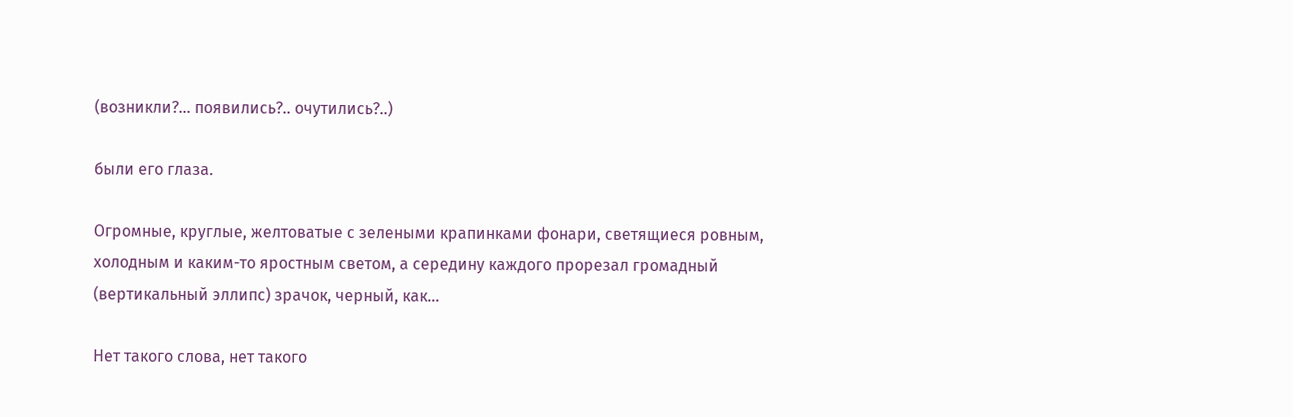(возникли?… появились?.. очутились?..)

были его глаза.

Огромные, круглые, желтоватые с зелеными крапинками фонари, светящиеся ровным, холодным и каким-то яростным светом, а середину каждого прорезал громадный (вертикальный эллипс) зрачок, черный, как…

Нет такого слова, нет такого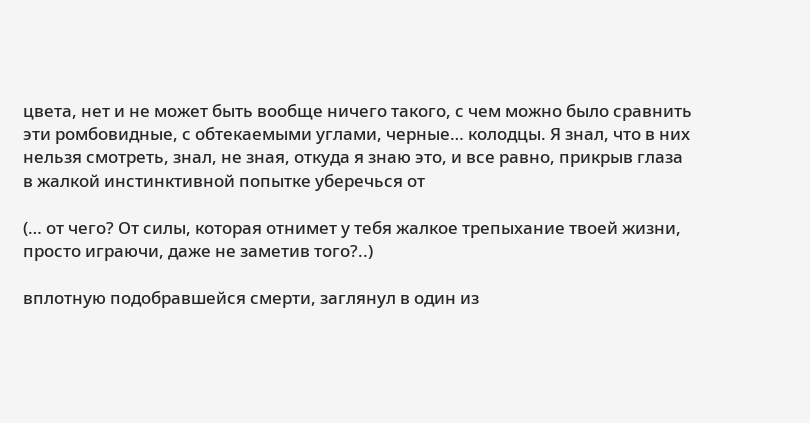цвета, нет и не может быть вообще ничего такого, с чем можно было сравнить эти ромбовидные, с обтекаемыми углами, черные… колодцы. Я знал, что в них нельзя смотреть, знал, не зная, откуда я знаю это, и все равно, прикрыв глаза в жалкой инстинктивной попытке уберечься от

(… от чего? От силы, которая отнимет у тебя жалкое трепыхание твоей жизни, просто играючи, даже не заметив того?..)

вплотную подобравшейся смерти, заглянул в один из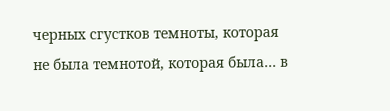черных сгустков темноты, которая не была темнотой, которая была… в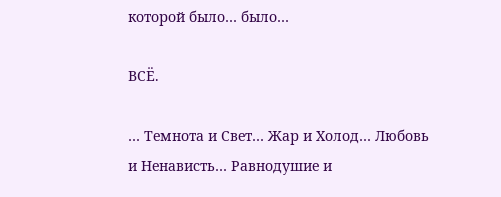которой было… было…

ВСЁ.

… Темнота и Свет… Жар и Холод… Любовь и Ненависть… Равнодушие и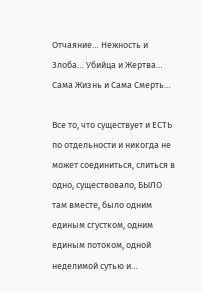Отчаяние… Нежность и Злоба… Убийца и Жертва… Сама Жизнь и Сама Смерть…

Все то, что существует и ЕСТЬ по отдельности и никогда не может соединиться, слиться в одно, существовало, БЫЛО там вместе, было одним единым сгустком, одним единым потоком, одной неделимой сутью и…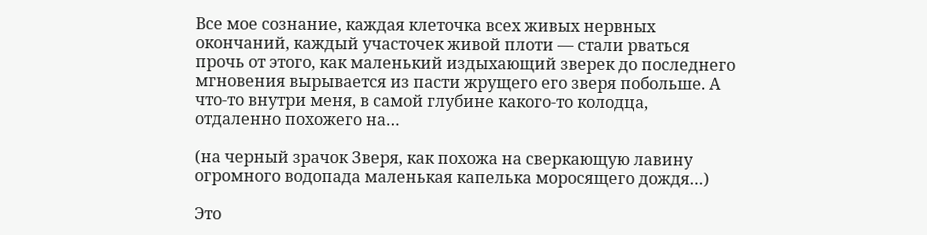Все мое сознание, каждая клеточка всех живых нервных окончаний, каждый участочек живой плоти — стали рваться прочь от этого, как маленький издыхающий зверек до последнего мгновения вырывается из пасти жрущего его зверя побольше. А что-то внутри меня, в самой глубине какого-то колодца, отдаленно похожего на…

(на черный зрачок Зверя, как похожа на сверкающую лавину огромного водопада маленькая капелька моросящего дождя…)

Это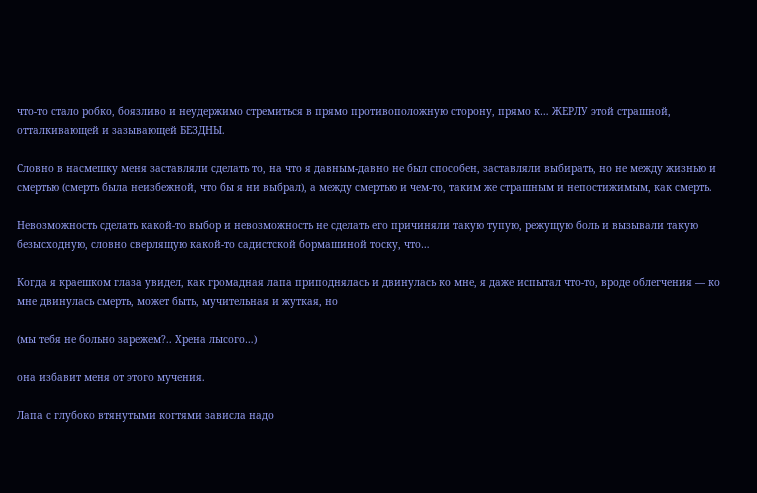что-то стало робко, боязливо и неудержимо стремиться в прямо противоположную сторону, прямо к… ЖЕРЛУ этой страшной, отталкивающей и зазывающей БЕЗДНЫ.

Словно в насмешку меня заставляли сделать то, на что я давным-давно не был способен, заставляли выбирать, но не между жизнью и смертью (смерть была неизбежной, что бы я ни выбрал), а между смертью и чем-то, таким же страшным и непостижимым, как смерть.

Невозможность сделать какой-то выбор и невозможность не сделать его причиняли такую тупую, режущую боль и вызывали такую безысходную, словно сверлящую какой-то садистской бормашиной тоску, что…

Когда я краешком глаза увидел, как громадная лапа приподнялась и двинулась ко мне, я даже испытал что-то, вроде облегчения — ко мне двинулась смерть, может быть, мучительная и жуткая, но

(мы тебя не больно зарежем?.. Хрена лысого…)

она избавит меня от этого мучения.

Лапа с глубоко втянутыми когтями зависла надо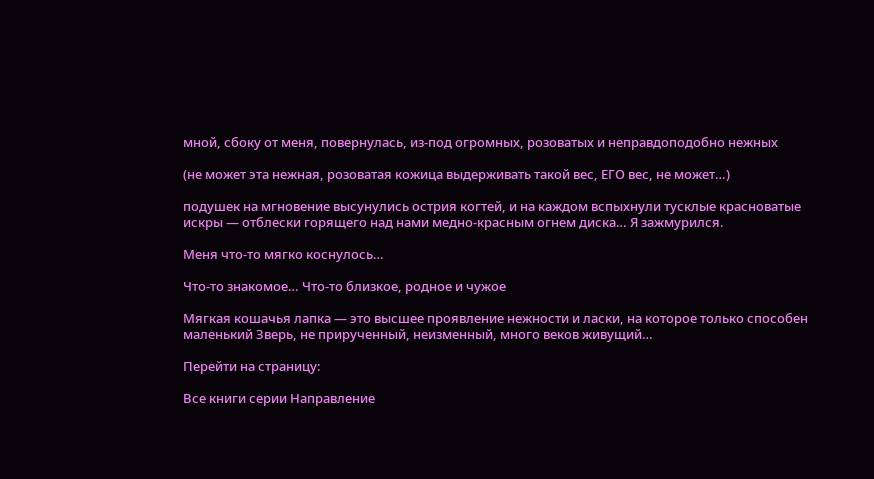мной, сбоку от меня, повернулась, из-под огромных, розоватых и неправдоподобно нежных

(не может эта нежная, розоватая кожица выдерживать такой вес, ЕГО вес, не может…)

подушек на мгновение высунулись острия когтей, и на каждом вспыхнули тусклые красноватые искры — отблески горящего над нами медно-красным огнем диска… Я зажмурился.

Меня что-то мягко коснулось…

Что-то знакомое… Что-то близкое, родное и чужое

Мягкая кошачья лапка — это высшее проявление нежности и ласки, на которое только способен маленький Зверь, не прирученный, неизменный, много веков живущий…

Перейти на страницу:

Все книги серии Направление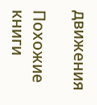движения

Похожие книги